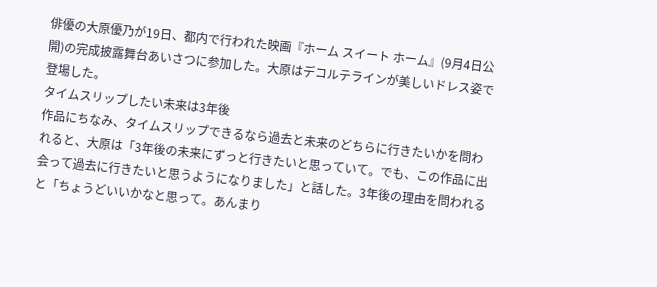俳優の大原優乃が19日、都内で行われた映画『ホーム スイート ホーム』(9月4日公開)の完成披露舞台あいさつに参加した。大原はデコルテラインが美しいドレス姿で登場した。
タイムスリップしたい未来は3年後
作品にちなみ、タイムスリップできるなら過去と未来のどちらに行きたいかを問われると、大原は「3年後の未来にずっと行きたいと思っていて。でも、この作品に出会って過去に行きたいと思うようになりました」と話した。3年後の理由を問われると「ちょうどいいかなと思って。あんまり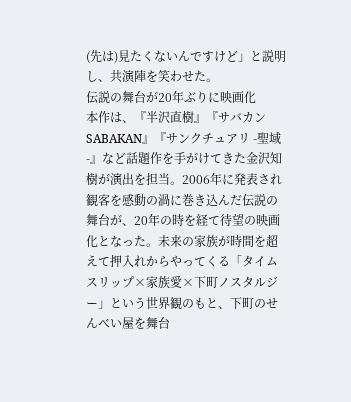(先は)見たくないんですけど」と説明し、共演陣を笑わせた。
伝説の舞台が20年ぶりに映画化
本作は、『半沢直樹』『サバカン SABAKAN』『サンクチュアリ -聖域-』など話題作を手がけてきた金沢知樹が演出を担当。2006年に発表され観客を感動の渦に巻き込んだ伝説の舞台が、20年の時を経て待望の映画化となった。未来の家族が時間を超えて押入れからやってくる「タイムスリップ×家族愛×下町ノスタルジー」という世界観のもと、下町のせんべい屋を舞台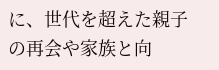に、世代を超えた親子の再会や家族と向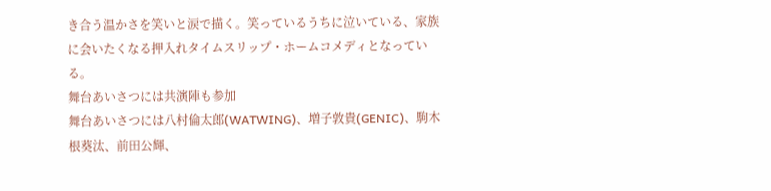き合う温かさを笑いと涙で描く。笑っているうちに泣いている、家族に会いたくなる押入れタイムスリップ・ホームコメディとなっている。
舞台あいさつには共演陣も参加
舞台あいさつには八村倫太郎(WATWING)、増子敦貴(GENIC)、駒木根葵汰、前田公輝、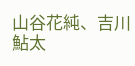山谷花純、吉川鮎太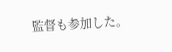監督も参加した。